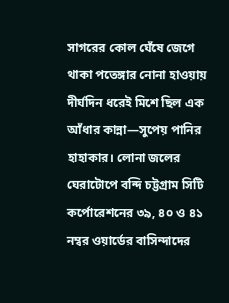সাগরের কোল ঘেঁষে জেগে থাকা পতেঙ্গার নোনা হাওয়ায় দীর্ঘদিন ধরেই মিশে ছিল এক আঁধার কান্না—সুপেয় পানির হাহাকার। লোনা জলের ঘেরাটোপে বন্দি চট্টগ্রাম সিটি কর্পোরেশনের ৩৯, ৪০ ও ৪১ নম্বর ওয়ার্ডের বাসিন্দাদের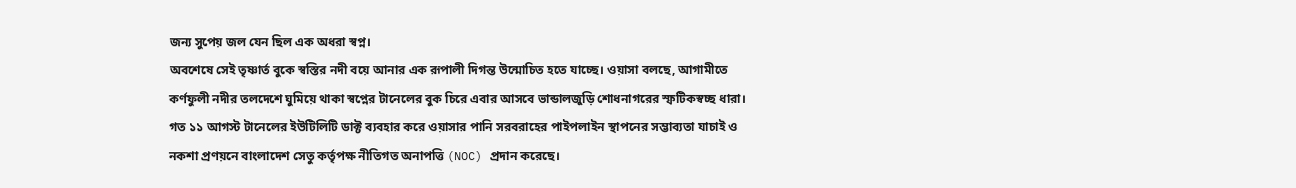জন্য সুপেয় জল যেন ছিল এক অধরা স্বপ্ন।
অবশেষে সেই তৃষ্ণার্ত বুকে স্বস্তির নদী বয়ে আনার এক রূপালী দিগন্ত উন্মোচিত হতে যাচ্ছে। ওয়াসা বলছে, আগামীতে কর্ণফুলী নদীর তলদেশে ঘুমিয়ে থাকা স্বপ্নের টানেলের বুক চিরে এবার আসবে ভান্ডালজুড়ি শোধনাগরের স্ফটিকস্বচ্ছ ধারা। গত ১১ আগস্ট টানেলের ইউটিলিটি ডাক্ট ব্যবহার করে ওয়াসার পানি সরবরাহের পাইপলাইন স্থাপনের সম্ভাব্যতা যাচাই ও নকশা প্রণয়নে বাংলাদেশ সেতু কর্তৃপক্ষ নীতিগত অনাপত্তি (NOC) প্রদান করেছে।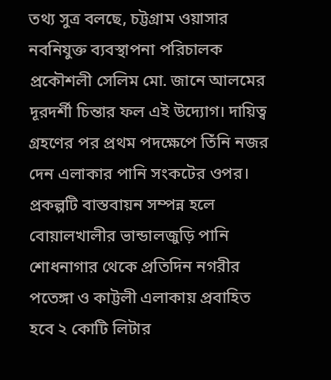তথ্য সুত্র বলছে, চট্টগ্রাম ওয়াসার নবনিযুক্ত ব্যবস্থাপনা পরিচালক প্রকৌশলী সেলিম মো. জানে আলমের দূরদর্শী চিন্তার ফল এই উদ্যোগ। দায়িত্ব গ্রহণের পর প্রথম পদক্ষেপে তিঁনি নজর দেন এলাকার পানি সংকটের ওপর। প্রকল্পটি বাস্তবায়ন সম্পন্ন হলে বোয়ালখালীর ভান্ডালজুড়ি পানি শোধনাগার থেকে প্রতিদিন নগরীর পতেঙ্গা ও কাট্টলী এলাকায় প্রবাহিত হবে ২ কোটি লিটার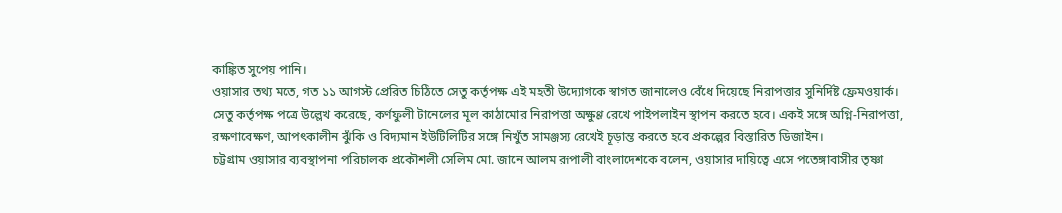কাঙ্কিত সুপেয় পানি।
ওয়াসার তথ্য মতে, গত ১১ আগস্ট প্রেরিত চিঠিতে সেতু কর্তৃপক্ষ এই মহতী উদ্যোগকে স্বাগত জানালেও বেঁধে দিয়েছে নিরাপত্তার সুনির্দিষ্ট ফ্রেমওয়ার্ক। সেতু কর্তৃপক্ষ পত্রে উল্লেখ করেছে, কর্ণফুলী টানেলের মূল কাঠামোর নিরাপত্তা অক্ষুণ্ণ রেখে পাইপলাইন স্থাপন করতে হবে। একই সঙ্গে অগ্নি-নিরাপত্তা, রক্ষণাবেক্ষণ, আপৎকালীন ঝুঁকি ও বিদ্যমান ইউটিলিটির সঙ্গে নিখুঁত সামঞ্জস্য রেখেই চূড়ান্ত করতে হবে প্রকল্পের বিস্তারিত ডিজাইন।
চট্টগ্রাম ওয়াসার ব্যবস্থাপনা পরিচালক প্রকৌশলী সেলিম মো. জানে আলম রূপালী বাংলাদেশকে বলেন, ওয়াসার দায়িত্বে এসে পতেঙ্গাবাসীর তৃষ্ণা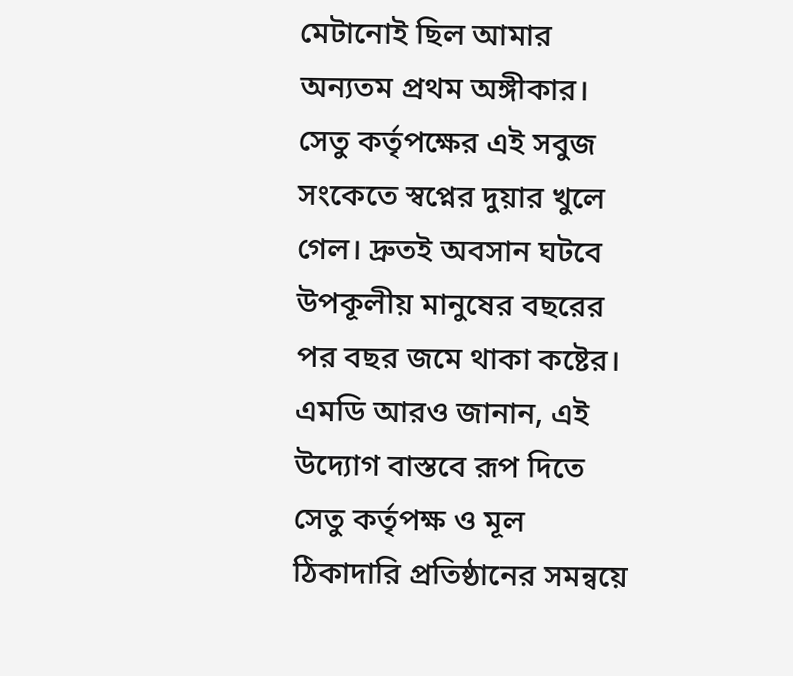মেটানোই ছিল আমার অন্যতম প্রথম অঙ্গীকার। সেতু কর্তৃপক্ষের এই সবুজ সংকেতে স্বপ্নের দুয়ার খুলে গেল। দ্রুতই অবসান ঘটবে উপকূলীয় মানুষের বছরের পর বছর জমে থাকা কষ্টের। এমডি আরও জানান, এই উদ্যোগ বাস্তবে রূপ দিতে সেতু কর্তৃপক্ষ ও মূল ঠিকাদারি প্রতিষ্ঠানের সমন্বয়ে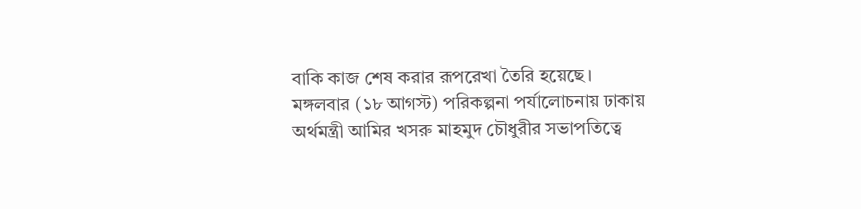বাকি কাজ শেষ করার রূপরেখা তৈরি হয়েছে।
মঙ্গলবার (১৮ আগস্ট) পরিকল্পনা পর্যালোচনায় ঢাকায় অর্থমন্ত্রী আমির খসরু মাহমুদ চৌধুরীর সভাপতিত্বে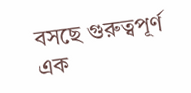বসছে গুরুত্বপূর্ণ এক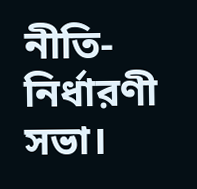নীতি-নির্ধারণী সভা।